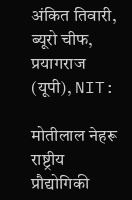अंकित तिवारी, ब्यूरो चीफ, प्रयागराज (यूपी), NIT:

मोतीलाल नेहरू राष्ट्रीय प्रौद्योगिकी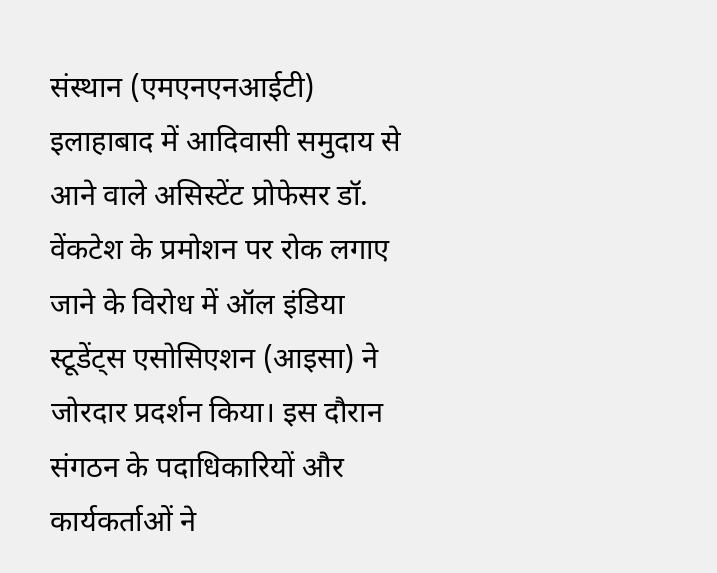संस्थान (एमएनएनआईटी) इलाहाबाद में आदिवासी समुदाय से आने वाले असिस्टेंट प्रोफेसर डॉ. वेंकटेश के प्रमोशन पर रोक लगाए जाने के विरोध में ऑल इंडिया स्टूडेंट्स एसोसिएशन (आइसा) ने जोरदार प्रदर्शन किया। इस दौरान संगठन के पदाधिकारियों और कार्यकर्ताओं ने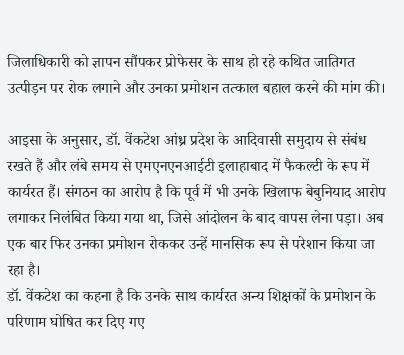जिलाधिकारी को ज्ञापन सौंपकर प्रोफेसर के साथ हो रहे कथित जातिगत उत्पीड़न पर रोक लगाने और उनका प्रमोशन तत्काल बहाल करने की मांग की।

आइसा के अनुसार, डॉ. वेंकटेश आंध्र प्रदेश के आदिवासी समुदाय से संबंध रखते हैं और लंबे समय से एमएनएनआईटी इलाहाबाद में फैकल्टी के रूप में कार्यरत हैं। संगठन का आरोप है कि पूर्व में भी उनके खिलाफ बेबुनियाद आरोप लगाकर निलंबित किया गया था, जिसे आंदोलन के बाद वापस लेना पड़ा। अब एक बार फिर उनका प्रमोशन रोककर उन्हें मानसिक रूप से परेशान किया जा रहा है।
डॉ. वेंकटेश का कहना है कि उनके साथ कार्यरत अन्य शिक्षकों के प्रमोशन के परिणाम घोषित कर दिए गए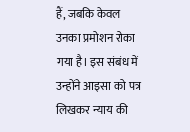हैं, जबकि केवल उनका प्रमोशन रोका गया है। इस संबंध में उन्होंने आइसा को पत्र लिखकर न्याय की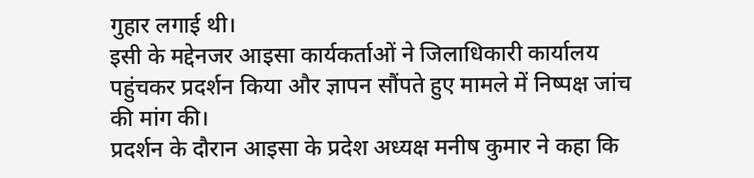गुहार लगाई थी।
इसी के मद्देनजर आइसा कार्यकर्ताओं ने जिलाधिकारी कार्यालय पहुंचकर प्रदर्शन किया और ज्ञापन सौंपते हुए मामले में निष्पक्ष जांच की मांग की।
प्रदर्शन के दौरान आइसा के प्रदेश अध्यक्ष मनीष कुमार ने कहा कि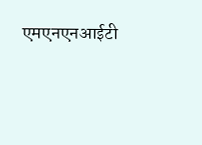एमएनएनआईटी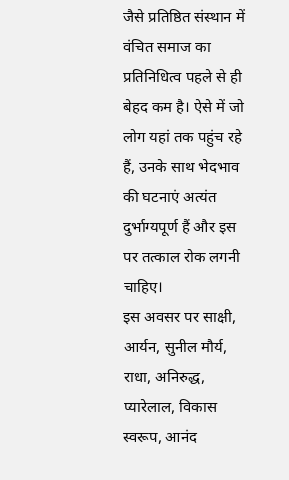जैसे प्रतिष्ठित संस्थान में वंचित समाज का प्रतिनिधित्व पहले से ही बेहद कम है। ऐसे में जो लोग यहां तक पहुंच रहे हैं, उनके साथ भेदभाव की घटनाएं अत्यंत दुर्भाग्यपूर्ण हैं और इस पर तत्काल रोक लगनी चाहिए।
इस अवसर पर साक्षी, आर्यन, सुनील मौर्य, राधा, अनिरुद्ध, प्यारेलाल, विकास स्वरूप, आनंद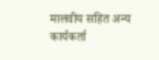मालवीय सहित अन्य कार्यकर्ता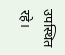उपस्थित रहे।